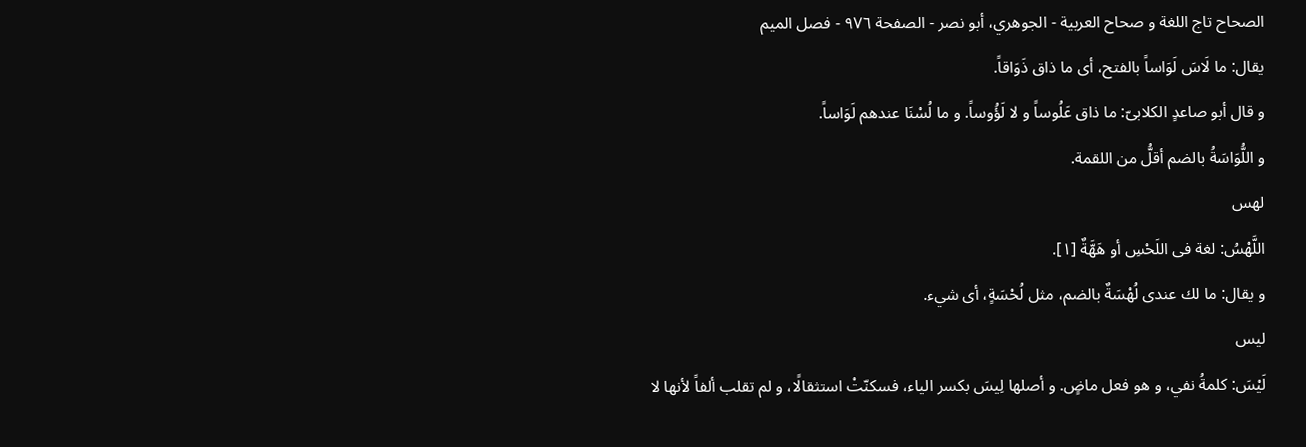الصحاح تاج اللغة و صحاح العربية - الجوهري، أبو نصر - الصفحة ٩٧٦ - فصل الميم
يقال: ما لَاسَ لَوَاساً بالفتح، أى ما ذاق ذَوَاقاً.
و قال أبو صاعدٍ الكلابىّ: ما ذاق عَلُوساً و لا لَؤُوساً. و ما لُسْنَا عندهم لَوَاساً.
و اللُّوَاسَةُ بالضم أقلُّ من اللقمة.
لهس
اللَّهْسُ: لغة فى اللَحْسِ أو هَهَّةٌ [١].
و يقال: ما لك عندى لُهْسَةٌ بالضم، مثل لُحْسَةٍ، أى شيء.
ليس
لَيْسَ: كلمةُ نفي، و هو فعل ماضٍ. و أصلها لِيسَ بكسر الياء، فسكنّتْ استثقالًا، و لم تقلب ألفاً لأنها لا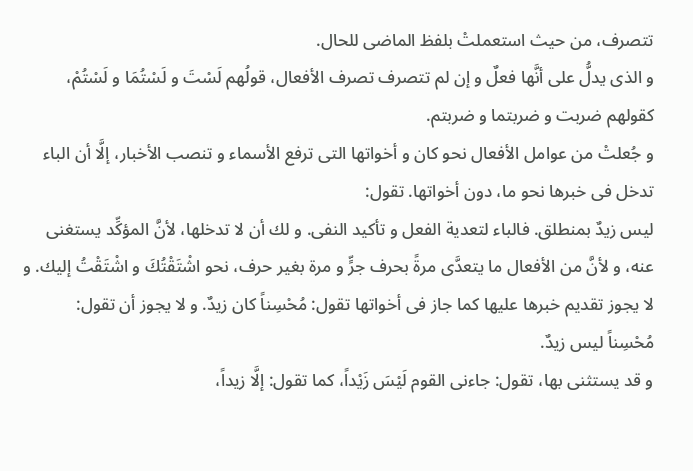تتصرف، من حيث استعملتْ بلفظ الماضى للحال.
و الذى يدلُّ على أنَّها فعلٌ و إن لم تتصرف تصرف الأفعال، قولُهم لَسْتَ و لَسْتُمَا و لَسْتُمْ، كقولهم ضربت و ضربتما و ضربتم.
و جُعلتْ من عوامل الأفعال نحو كان و أخواتها التى ترفع الأسماء و تنصب الأخبار، إلَّا أن الباء تدخل فى خبرها نحو ما، دون أخواتها. تقول:
ليس زيدٌ بمنطلق. فالباء لتعدية الفعل و تأكيد النفى. و لك أن لا تدخلها، لأنَّ المؤكِّد يستغنى عنه، و لأنَّ من الأفعال ما يتعدَّى مرةً بحرف جرٍّ و مرة بغير حرف، نحو اشْتَقْتُكَ و اشْتَقْتُ إليك. و لا يجوز تقديم خبرها عليها كما جاز فى أخواتها تقول: مُحْسِناً كان زيدٌ. و لا يجوز أن تقول:
مُحْسِناً ليس زيدٌ.
و قد يستثنى بها، تقول: جاءنى القوم لَيْسَ زَيْداً، كما تقول: إلَّا زيداً،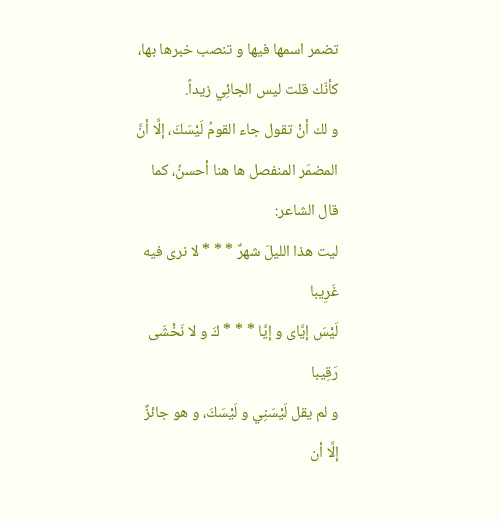تضمر اسمها فيها و تنصب خبرها بها، كأنّك قلت ليس الجائِي زيداً.
و لك أنْ تقول جاء القومُ لَيْسَكَ، إلَّا أنَّ المضمَر المنفصل ها هنا أحسنُ، كما قال الشاعر:
ليت هذا الليلَ شهرٌ * * * لا نرى فيه غَرِيبا
لَيْسَ إيَّاى و إيَّا * * * كَ و لا نَخْشَى رَقِيبا
و لم يقل لَيْسَنِي و لَيْسَكَ، و هو جائزٌ إلَّا أن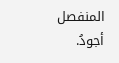المنفصل أجودُ.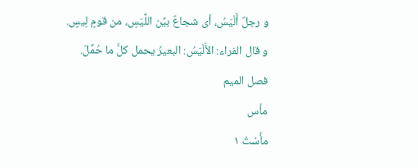و رجلٌ أَلْيَسُ، أى شجاعٌ بيِّن اللَّيَسِ، من قومٍ لِيسٍ.
و قال الفراء: الأَلْيَسُ: البعيرُ يحمل كلَّ ما حُمِّلَ.
فصل الميم
مأس
مأَسْتُ ١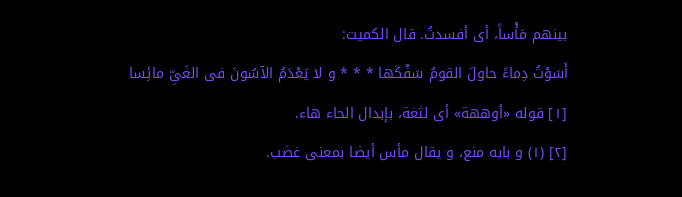بينهم مَأْساً، أى أفسدتُ. قال الكميت:
أَسَوْتُ دِماءً حاولَ القومُ سَفْكَها * * * و لا يَعْدَمُ الآسُونَ فى الغَىِّ مائِسا
[١] قوله «أوههة» أى لثغة، بإبدال الحاء هاء.
[٢] (١) و بابه منع، و يقال مأس أيضا بمعنى غضب.